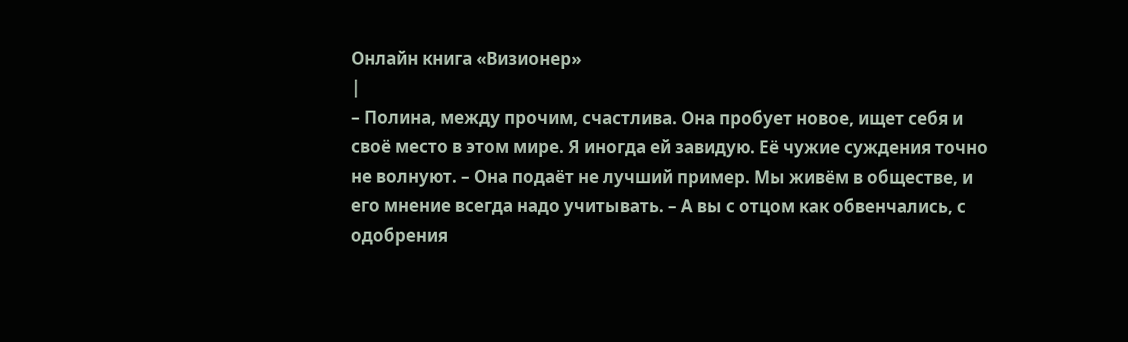Онлайн книга «Визионер»
|
– Полина, между прочим, счастлива. Она пробует новое, ищет себя и своё место в этом мире. Я иногда ей завидую. Её чужие суждения точно не волнуют. – Она подаёт не лучший пример. Мы живём в обществе, и его мнение всегда надо учитывать. – А вы с отцом как обвенчались, с одобрения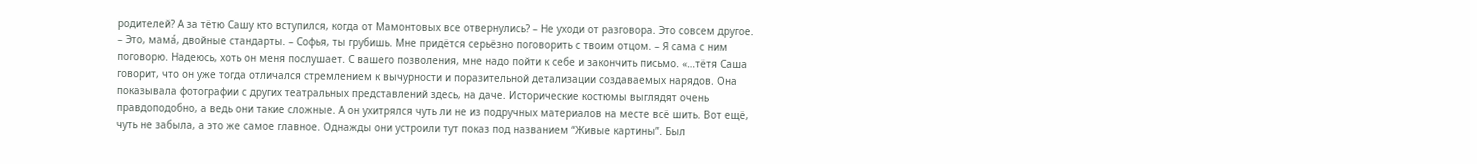родителей? А за тётю Сашу кто вступился, когда от Мамонтовых все отвернулись? – Не уходи от разговора. Это совсем другое. – Это, мама́, двойные стандарты. – Софья, ты грубишь. Мне придётся серьёзно поговорить с твоим отцом. – Я сама с ним поговорю. Надеюсь, хоть он меня послушает. С вашего позволения, мне надо пойти к себе и закончить письмо. «…тётя Саша говорит, что он уже тогда отличался стремлением к вычурности и поразительной детализации создаваемых нарядов. Она показывала фотографии с других театральных представлений здесь, на даче. Исторические костюмы выглядят очень правдоподобно, а ведь они такие сложные. А он ухитрялся чуть ли не из подручных материалов на месте всё шить. Вот ещё, чуть не забыла, а это же самое главное. Однажды они устроили тут показ под названием “Живые картины”. Был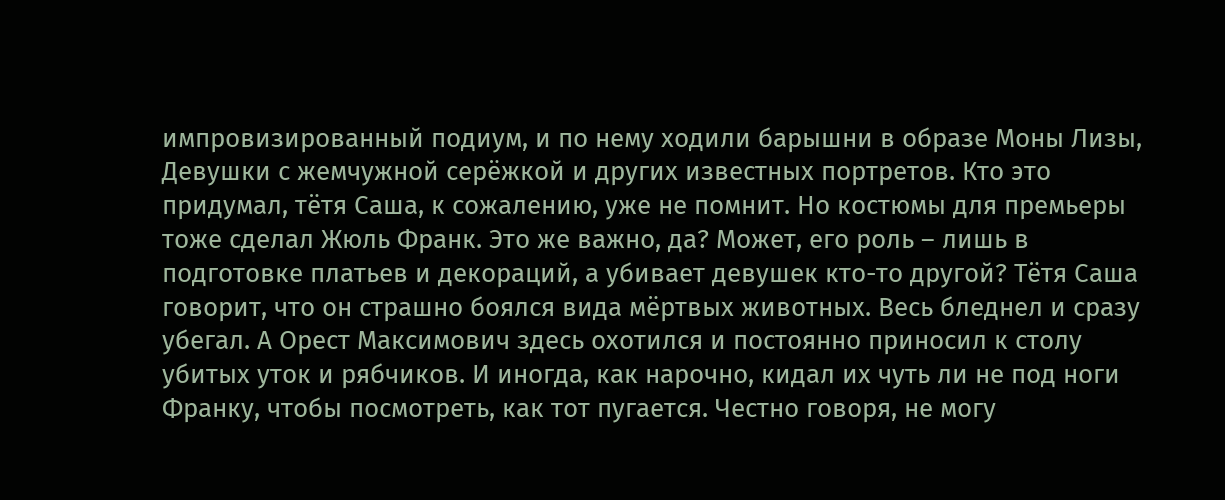импровизированный подиум, и по нему ходили барышни в образе Моны Лизы, Девушки с жемчужной серёжкой и других известных портретов. Кто это придумал, тётя Саша, к сожалению, уже не помнит. Но костюмы для премьеры тоже сделал Жюль Франк. Это же важно, да? Может, его роль – лишь в подготовке платьев и декораций, а убивает девушек кто-то другой? Тётя Саша говорит, что он страшно боялся вида мёртвых животных. Весь бледнел и сразу убегал. А Орест Максимович здесь охотился и постоянно приносил к столу убитых уток и рябчиков. И иногда, как нарочно, кидал их чуть ли не под ноги Франку, чтобы посмотреть, как тот пугается. Честно говоря, не могу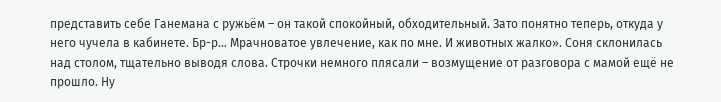представить себе Ганемана с ружьём – он такой спокойный, обходительный. Зато понятно теперь, откуда у него чучела в кабинете. Бр-р… Мрачноватое увлечение, как по мне. И животных жалко». Соня склонилась над столом, тщательно выводя слова. Строчки немного плясали – возмущение от разговора с мамой ещё не прошло. Ну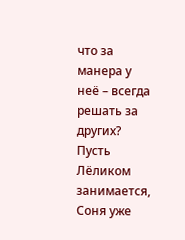что за манера у неё – всегда решать за других? Пусть Лёликом занимается, Соня уже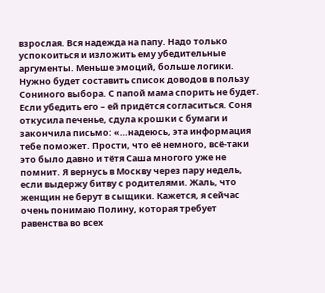взрослая. Вся надежда на папу. Надо только успокоиться и изложить ему убедительные аргументы. Меньше эмоций, больше логики. Нужно будет составить список доводов в пользу Сониного выбора. С папой мама спорить не будет. Если убедить его – ей придётся согласиться. Соня откусила печенье, сдула крошки с бумаги и закончила письмо: «…надеюсь, эта информация тебе поможет. Прости, что её немного, всё-таки это было давно и тётя Саша многого уже не помнит. Я вернусь в Москву через пару недель, если выдержу битву с родителями. Жаль, что женщин не берут в сыщики. Кажется, я сейчас очень понимаю Полину, которая требует равенства во всех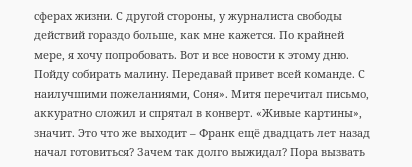сферах жизни. С другой стороны, у журналиста свободы действий гораздо больше, как мне кажется. По крайней мере, я хочу попробовать. Вот и все новости к этому дню. Пойду собирать малину. Передавай привет всей команде. С наилучшими пожеланиями, Соня». Митя перечитал письмо, аккуратно сложил и спрятал в конверт. «Живые картины», значит. Это что же выходит – Франк ещё двадцать лет назад начал готовиться? Зачем так долго выжидал? Пора вызвать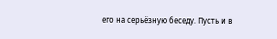его на серьёзную беседу. Пусть и в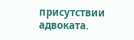присутствии адвоката.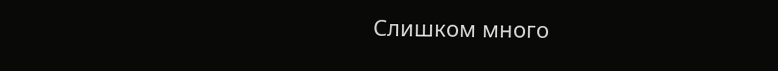Слишком много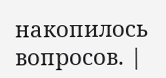накопилось вопросов. |